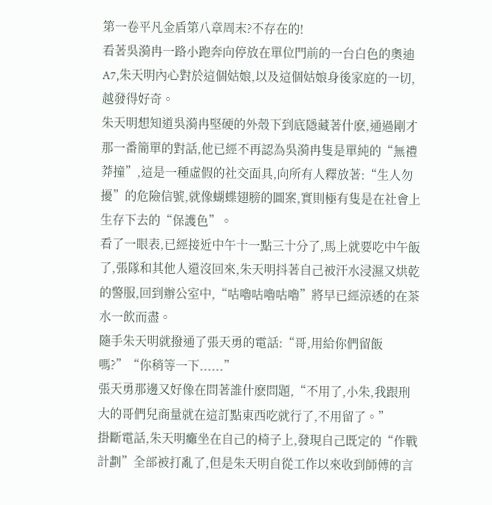第一卷平凡金盾第八章周末?不存在的!
看著吳漪冉一路小跑奔向停放在單位門前的一台白色的奧迪A7,朱天明內心對於這個姑娘,以及這個姑娘身後家庭的一切,越發得好奇。
朱天明想知道吳漪冉堅硬的外殼下到底隱藏著什麽,通過剛才那一番簡單的對話,他已經不再認為吳漪冉隻是單純的“無禮莽撞”,這是一種虛假的社交面具,向所有人釋放著:“生人勿擾”的危險信號,就像蝴蝶翅膀的圖案,實則極有隻是在社會上生存下去的“保護色”。
看了一眼表,已經接近中午十一點三十分了,馬上就要吃中午飯了,張隊和其他人還沒回來,朱天明抖著自己被汗水浸濕又烘乾的警服,回到辦公室中,“咕嚕咕嚕咕嚕”將早已經涼透的在茶水一飲而盡。
隨手朱天明就撥通了張天勇的電話:“哥,用給你們留飯嗎?”“你稍等一下......”
張天勇那邊又好像在問著誰什麽問題,“不用了,小朱,我跟刑大的哥們兒商量就在這訂點東西吃就行了,不用留了。”
掛斷電話,朱天明癱坐在自己的椅子上,發現自己既定的“作戰計劃”全部被打亂了,但是朱天明自從工作以來收到師傅的言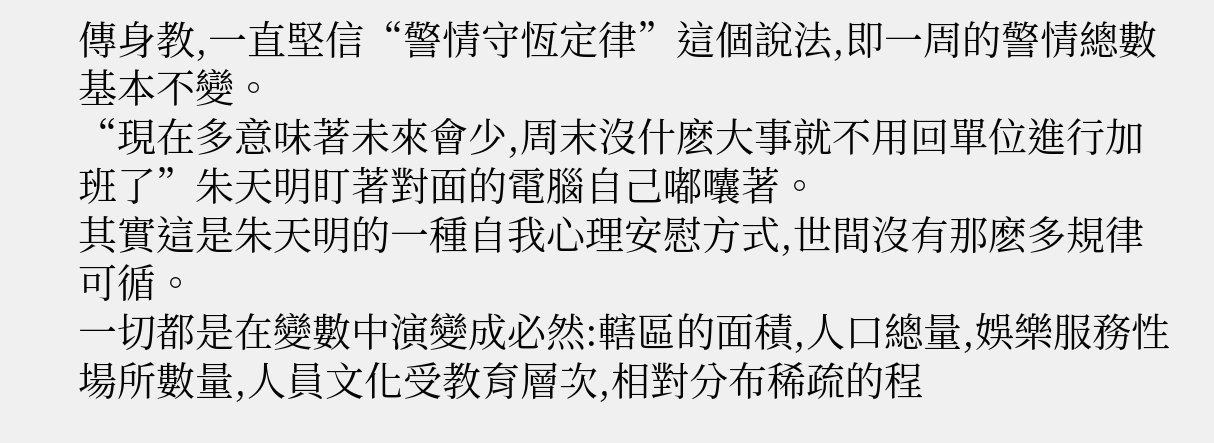傳身教,一直堅信“警情守恆定律”這個說法,即一周的警情總數基本不變。
“現在多意味著未來會少,周末沒什麽大事就不用回單位進行加班了”朱天明盯著對面的電腦自己嘟囔著。
其實這是朱天明的一種自我心理安慰方式,世間沒有那麽多規律可循。
一切都是在變數中演變成必然:轄區的面積,人口總量,娛樂服務性場所數量,人員文化受教育層次,相對分布稀疏的程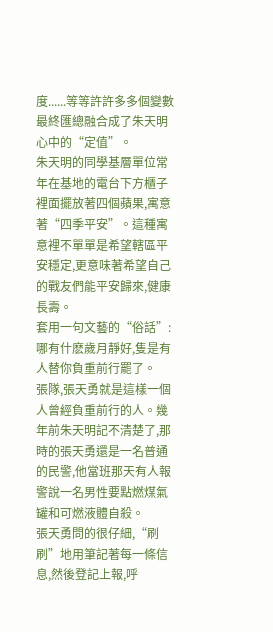度......等等許許多多個變數最終匯總融合成了朱天明心中的“定值”。
朱天明的同學基層單位常年在基地的電台下方櫃子裡面擺放著四個蘋果,寓意著“四季平安”。這種寓意裡不單單是希望轄區平安穩定,更意味著希望自己的戰友們能平安歸來,健康長壽。
套用一句文藝的“俗話”:哪有什麽歲月靜好,隻是有人替你負重前行罷了。
張隊,張天勇就是這樣一個人曾經負重前行的人。幾年前朱天明記不清楚了,那時的張天勇還是一名普通的民警,他當班那天有人報警說一名男性要點燃煤氣罐和可燃液體自殺。
張天勇問的很仔細,“刷刷”地用筆記著每一條信息,然後登記上報,呼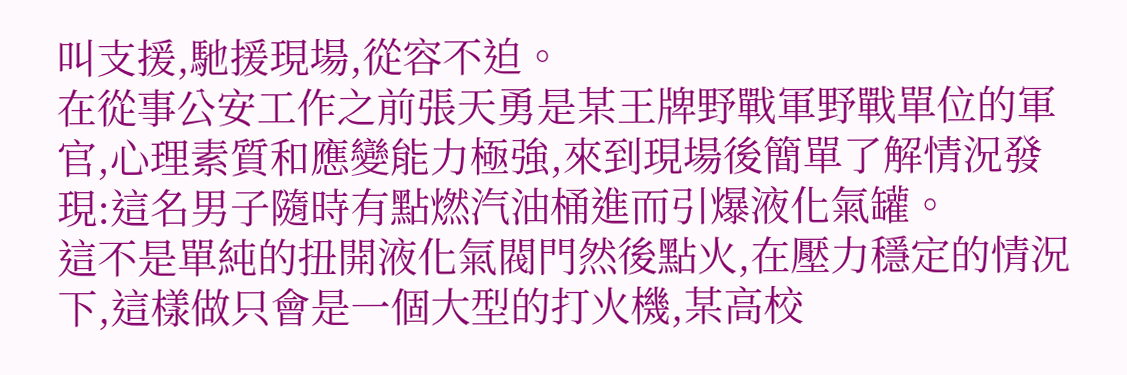叫支援,馳援現場,從容不迫。
在從事公安工作之前張天勇是某王牌野戰軍野戰單位的軍官,心理素質和應變能力極強,來到現場後簡單了解情況發現:這名男子隨時有點燃汽油桶進而引爆液化氣罐。
這不是單純的扭開液化氣閥門然後點火,在壓力穩定的情況下,這樣做只會是一個大型的打火機,某高校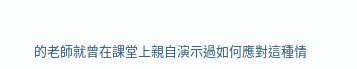的老師就曾在課堂上親自演示過如何應對這種情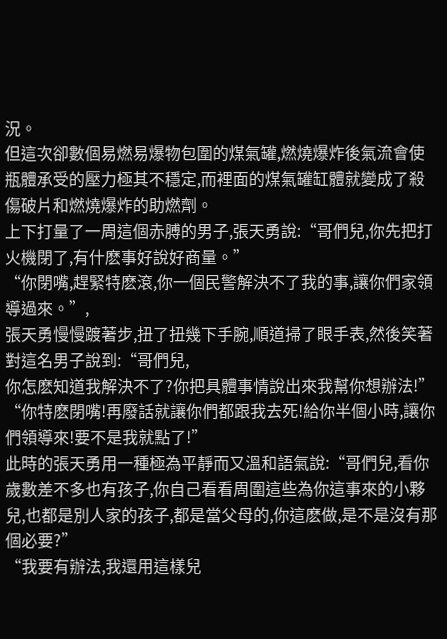況。
但這次卻數個易燃易爆物包圍的煤氣罐,燃燒爆炸後氣流會使瓶體承受的壓力極其不穩定,而裡面的煤氣罐缸體就變成了殺傷破片和燃燒爆炸的助燃劑。
上下打量了一周這個赤膊的男子,張天勇說:“哥們兒,你先把打火機閉了,有什麽事好說好商量。”
“你閉嘴,趕緊特麽滾,你一個民警解決不了我的事,讓你們家領導過來。”,
張天勇慢慢踱著步,扭了扭幾下手腕,順道掃了眼手表,然後笑著對這名男子說到:“哥們兒,
你怎麽知道我解決不了?你把具體事情說出來我幫你想辦法!” “你特麽閉嘴!再廢話就讓你們都跟我去死!給你半個小時,讓你們領導來!要不是我就點了!”
此時的張天勇用一種極為平靜而又溫和語氣說:“哥們兒,看你歲數差不多也有孩子,你自己看看周圍這些為你這事來的小夥兒,也都是別人家的孩子,都是當父母的,你這麽做,是不是沒有那個必要?”
“我要有辦法,我還用這樣兒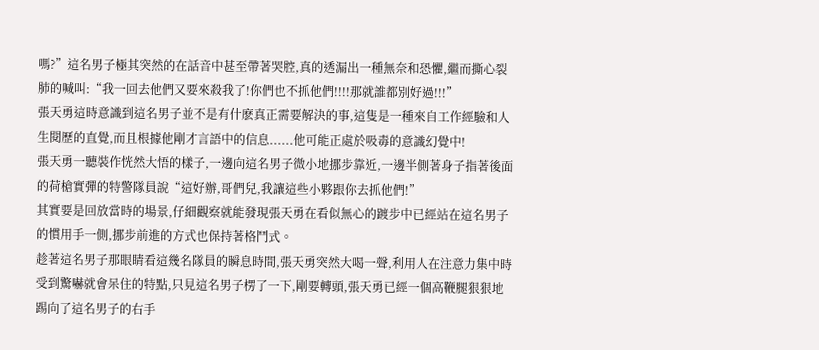嗎?”這名男子極其突然的在話音中甚至帶著哭腔,真的透漏出一種無奈和恐懼,繼而撕心裂肺的喊叫:“我一回去他們又要來殺我了!你們也不抓他們!!!!那就誰都別好過!!!”
張天勇這時意識到這名男子並不是有什麽真正需要解決的事,這隻是一種來自工作經驗和人生閱歷的直覺,而且根據他剛才言語中的信息......他可能正處於吸毒的意識幻覺中!
張天勇一聽裝作恍然大悟的樣子,一邊向這名男子微小地挪步靠近,一邊半側著身子指著後面的荷槍實彈的特警隊員說“這好辦,哥們兒,我讓這些小夥跟你去抓他們!”
其實要是回放當時的場景,仔細觀察就能發現張天勇在看似無心的踱步中已經站在這名男子的慣用手一側,挪步前進的方式也保持著格鬥式。
趁著這名男子那眼睛看這幾名隊員的瞬息時間,張天勇突然大喝一聲,利用人在注意力集中時受到驚嚇就會呆住的特點,只見這名男子楞了一下,剛要轉頭,張天勇已經一個高鞭腿狠狠地踢向了這名男子的右手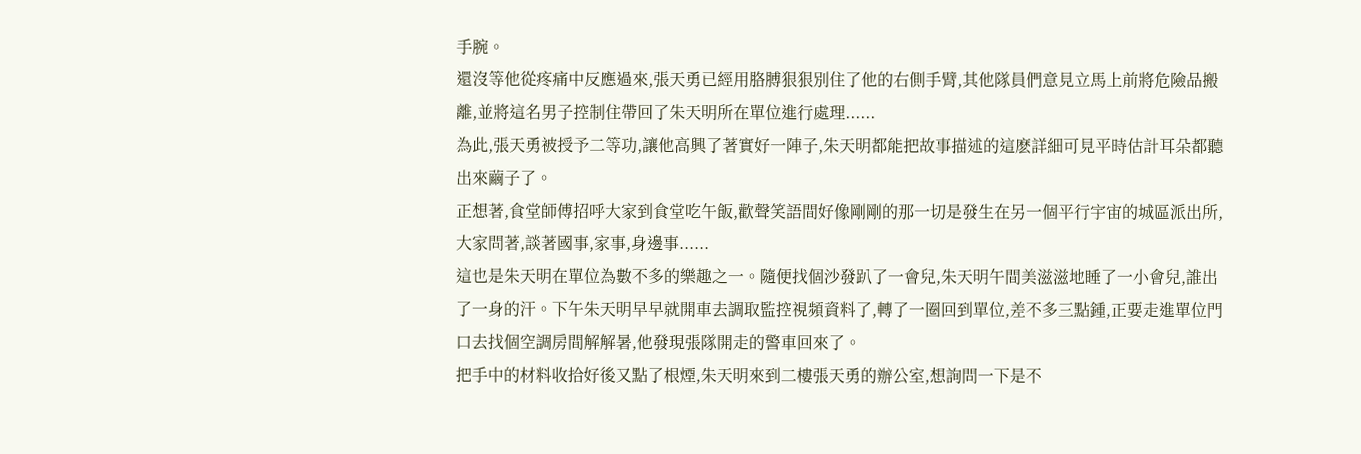手腕。
還沒等他從疼痛中反應過來,張天勇已經用胳膊狠狠別住了他的右側手臂,其他隊員們意見立馬上前將危險品搬離,並將這名男子控制住帶回了朱天明所在單位進行處理......
為此,張天勇被授予二等功,讓他高興了著實好一陣子,朱天明都能把故事描述的這麽詳細可見平時估計耳朵都聽出來繭子了。
正想著,食堂師傅招呼大家到食堂吃午飯,歡聲笑語間好像剛剛的那一切是發生在另一個平行宇宙的城區派出所,大家問著,談著國事,家事,身邊事......
這也是朱天明在單位為數不多的樂趣之一。隨便找個沙發趴了一會兒,朱天明午間美滋滋地睡了一小會兒,誰出了一身的汗。下午朱天明早早就開車去調取監控視頻資料了,轉了一圈回到單位,差不多三點鍾,正要走進單位門口去找個空調房間解解暑,他發現張隊開走的警車回來了。
把手中的材料收拾好後又點了根煙,朱天明來到二樓張天勇的辦公室,想詢問一下是不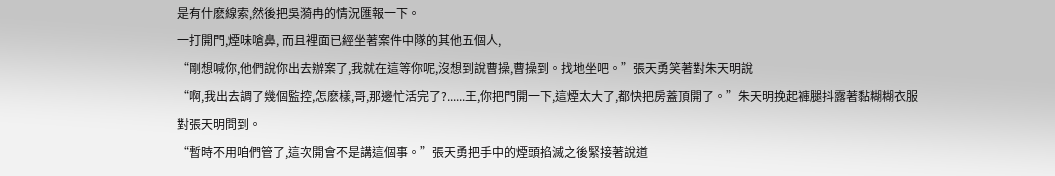是有什麽線索,然後把吳漪冉的情況匯報一下。
一打開門,煙味嗆鼻, 而且裡面已經坐著案件中隊的其他五個人,
“剛想喊你,他們說你出去辦案了,我就在這等你呢,沒想到說曹操,曹操到。找地坐吧。”張天勇笑著對朱天明說
“啊,我出去調了幾個監控,怎麽樣,哥,那邊忙活完了?......王,你把門開一下,這煙太大了,都快把房蓋頂開了。”朱天明挽起褲腿抖露著黏糊糊衣服對張天明問到。
“暫時不用咱們管了,這次開會不是講這個事。”張天勇把手中的煙頭掐滅之後緊接著說道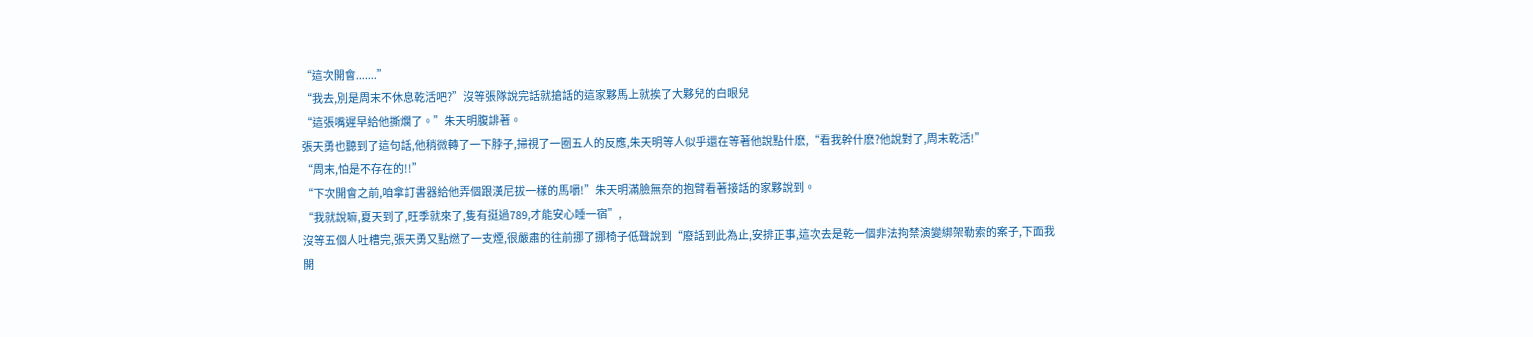“這次開會.......”
“我去,別是周末不休息乾活吧?”沒等張隊說完話就搶話的這家夥馬上就挨了大夥兒的白眼兒
“這張嘴遲早給他撕爛了。”朱天明腹誹著。
張天勇也聽到了這句話,他稍微轉了一下脖子,掃視了一圈五人的反應,朱天明等人似乎還在等著他說點什麽,“看我幹什麽?他說對了,周末乾活!”
“周末,怕是不存在的!!”
“下次開會之前,咱拿訂書器給他弄個跟漢尼拔一樣的馬嚼!”朱天明滿臉無奈的抱臂看著接話的家夥說到。
“我就說嘛,夏天到了,旺季就來了,隻有挺過789,才能安心睡一宿”,
沒等五個人吐槽完,張天勇又點燃了一支煙,很嚴肅的往前挪了挪椅子低聲說到“廢話到此為止,安排正事,這次去是乾一個非法拘禁演變綁架勒索的案子,下面我開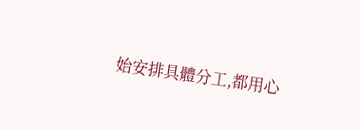始安排具體分工,都用心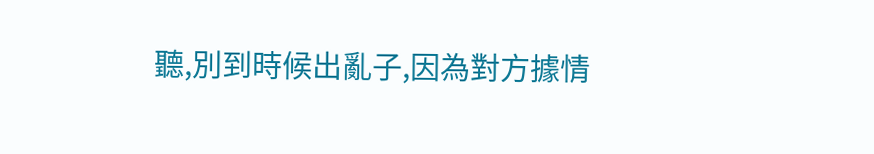聽,別到時候出亂子,因為對方據情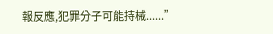報反應,犯罪分子可能持械......”